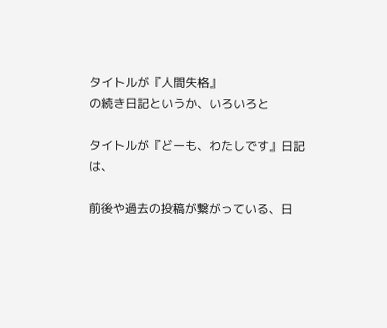タイトルが『人間失格』
の続き日記というか、いろいろと

タイトルが『どーも、わたしです』日記は、

前後や過去の投稿が繋がっている、日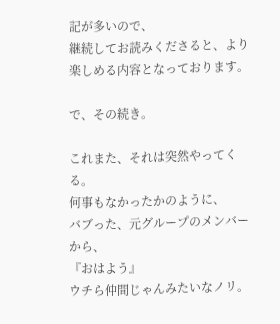記が多いので、
継続してお読みくださると、より楽しめる内容となっております。

で、その続き。

これまた、それは突然やってくる。
何事もなかったかのように、
バブった、元グループのメンバーから、
『おはよう』
ウチら仲間じゃんみたいなノリ。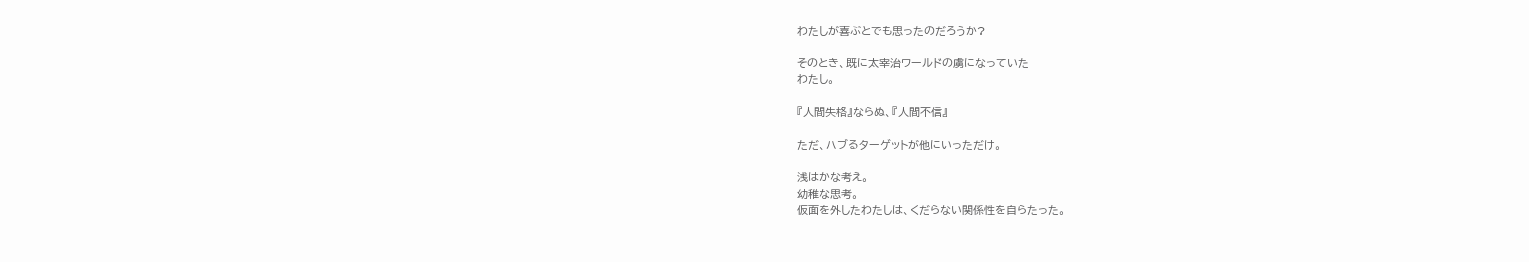わたしが喜ぶとでも思ったのだろうか?

そのとき、既に太宰治ワールドの虜になっていた
わたし。

『人間失格』ならぬ、『人間不信』

ただ、ハブるターゲットが他にいっただけ。

浅はかな考え。
幼稚な思考。
仮面を外したわたしは、くだらない関係性を自らたった。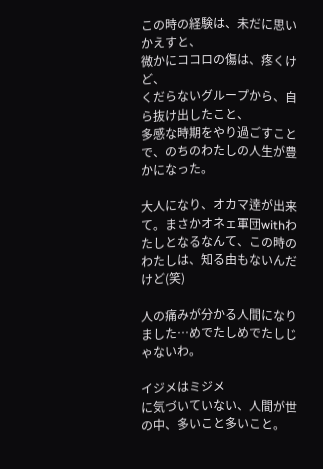この時の経験は、未だに思いかえすと、
微かにココロの傷は、疼くけど、
くだらないグループから、自ら抜け出したこと、
多感な時期をやり過ごすことで、のちのわたしの人生が豊かになった。

大人になり、オカマ逹が出来て。まさかオネェ軍団withわたしとなるなんて、この時のわたしは、知る由もないんだけど(笑)

人の痛みが分かる人間になりました…めでたしめでたしじゃないわ。

イジメはミジメ
に気づいていない、人間が世の中、多いこと多いこと。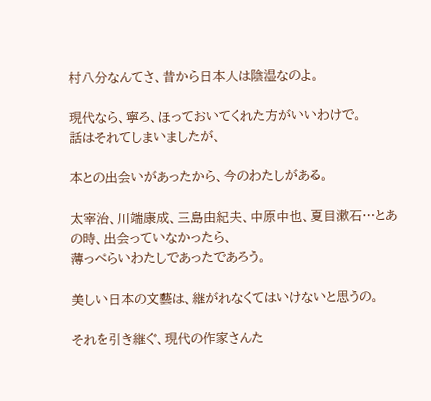村八分なんてさ、昔から日本人は陰湿なのよ。

現代なら、寧ろ、ほっておいてくれた方がいいわけで。
話はそれてしまいましたが、

本との出会いがあったから、今のわたしがある。

太宰治、川端康成、三島由紀夫、中原中也、夏目漱石…とあの時、出会っていなかったら、
薄っぺらいわたしであったであろう。

美しい日本の文藝は、継がれなくてはいけないと思うの。

それを引き継ぐ、現代の作家さんた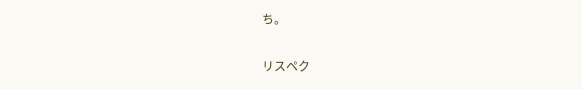ち。

リスペク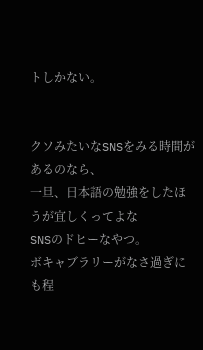トしかない。


クソみたいなSNSをみる時間があるのなら、
一旦、日本語の勉強をしたほうが宜しくってよな
SNSのドヒーなやつ。
ボキャブラリーがなさ過ぎにも程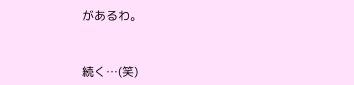があるわ。


続く…(笑)